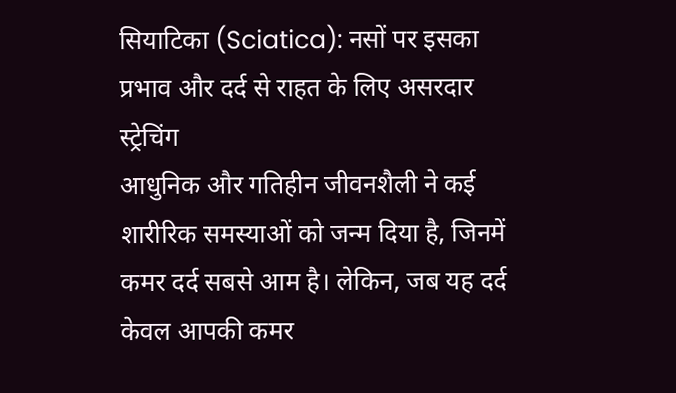सियाटिका (Sciatica): नसों पर इसका प्रभाव और दर्द से राहत के लिए असरदार स्ट्रेचिंग
आधुनिक और गतिहीन जीवनशैली ने कई शारीरिक समस्याओं को जन्म दिया है, जिनमें कमर दर्द सबसे आम है। लेकिन, जब यह दर्द केवल आपकी कमर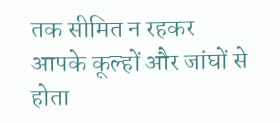तक सीमित न रहकर आपके कूल्हों और जांघों से होता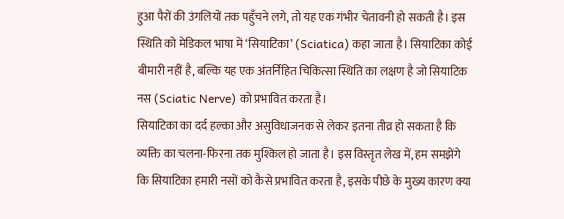हुआ पैरों की उंगलियों तक पहुँचने लगे, तो यह एक गंभीर चेतावनी हो सकती है। इस स्थिति को मेडिकल भाषा में ‘सियाटिका’ (Sciatica) कहा जाता है। सियाटिका कोई बीमारी नहीं है, बल्कि यह एक अंतर्निहित चिकित्सा स्थिति का लक्षण है जो सियाटिक नस (Sciatic Nerve) को प्रभावित करता है।
सियाटिका का दर्द हल्का और असुविधाजनक से लेकर इतना तीव्र हो सकता है कि व्यक्ति का चलना-फिरना तक मुश्किल हो जाता है। इस विस्तृत लेख में, हम समझेंगे कि सियाटिका हमारी नसों को कैसे प्रभावित करता है, इसके पीछे के मुख्य कारण क्या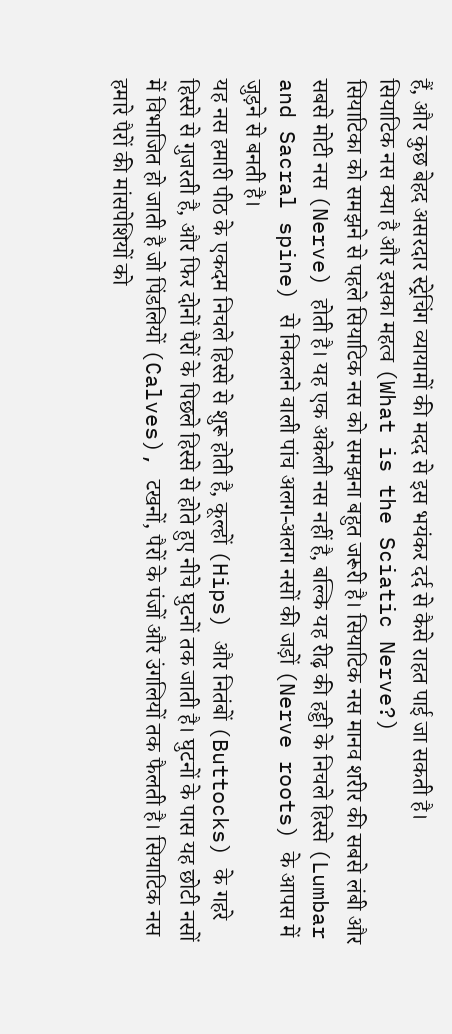हैं, और कुछ बेहद असरदार स्ट्रेचिंग व्यायामों की मदद से इस भयंकर दर्द से कैसे राहत पाई जा सकती है।
सियाटिक नस क्या है और इसका महत्व (What is the Sciatic Nerve?)
सियाटिका को समझने से पहले सियाटिक नस को समझना बहुत जरूरी है। सियाटिक नस मानव शरीर की सबसे लंबी और सबसे मोटी नस (Nerve) होती है। यह एक अकेली नस नहीं है, बल्कि यह रीढ़ की हड्डी के निचले हिस्से (Lumbar and Sacral spine) से निकलने वाली पांच अलग-अलग नसों की जड़ों (Nerve roots) के आपस में जुड़ने से बनती है।
यह नस हमारी पीठ के एकदम निचले हिस्से से शुरू होती है, कूल्हों (Hips) और नितंबों (Buttocks) के गहरे हिस्से से गुजरती है, और फिर दोनों पैरों के पिछले हिस्से से होते हुए नीचे घुटनों तक जाती है। घुटनों के पास यह छोटी नसों में विभाजित हो जाती है जो पिंडलियों (Calves), टखनों, पैरों के पंजों और उंगलियों तक फैलती है। सियाटिक नस हमारे पैरों की मांसपेशियों को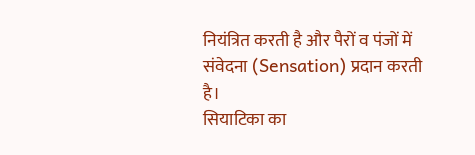नियंत्रित करती है और पैरों व पंजों में संवेदना (Sensation) प्रदान करती है।
सियाटिका का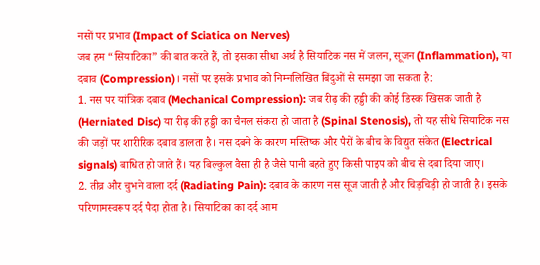नसों पर प्रभाव (Impact of Sciatica on Nerves)
जब हम “सियाटिका” की बात करते हैं, तो इसका सीधा अर्थ है सियाटिक नस में जलन, सूजन (Inflammation), या दबाव (Compression)। नसों पर इसके प्रभाव को निम्नलिखित बिंदुओं से समझा जा सकता है:
1. नस पर यांत्रिक दबाव (Mechanical Compression): जब रीढ़ की हड्डी की कोई डिस्क खिसक जाती है (Herniated Disc) या रीढ़ की हड्डी का चैनल संकरा हो जाता है (Spinal Stenosis), तो यह सीधे सियाटिक नस की जड़ों पर शारीरिक दबाव डालता है। नस दबने के कारण मस्तिष्क और पैरों के बीच के विद्युत संकेत (Electrical signals) बाधित हो जाते हैं। यह बिल्कुल वैसा ही है जैसे पानी बहते हुए किसी पाइप को बीच से दबा दिया जाए।
2. तीव्र और चुभने वाला दर्द (Radiating Pain): दबाव के कारण नस सूज जाती है और चिड़चिड़ी हो जाती है। इसके परिणामस्वरूप दर्द पैदा होता है। सियाटिका का दर्द आम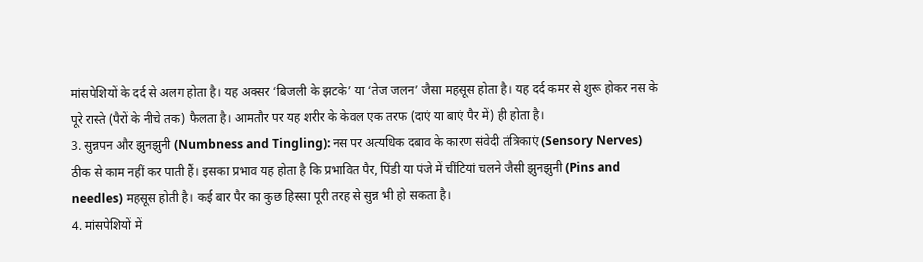मांसपेशियों के दर्द से अलग होता है। यह अक्सर ‘बिजली के झटके’ या ‘तेज जलन’ जैसा महसूस होता है। यह दर्द कमर से शुरू होकर नस के पूरे रास्ते (पैरों के नीचे तक) फैलता है। आमतौर पर यह शरीर के केवल एक तरफ (दाएं या बाएं पैर में) ही होता है।
3. सुन्नपन और झुनझुनी (Numbness and Tingling): नस पर अत्यधिक दबाव के कारण संवेदी तंत्रिकाएं (Sensory Nerves) ठीक से काम नहीं कर पाती हैं। इसका प्रभाव यह होता है कि प्रभावित पैर, पिंडी या पंजे में चींटियां चलने जैसी झुनझुनी (Pins and needles) महसूस होती है। कई बार पैर का कुछ हिस्सा पूरी तरह से सुन्न भी हो सकता है।
4. मांसपेशियों में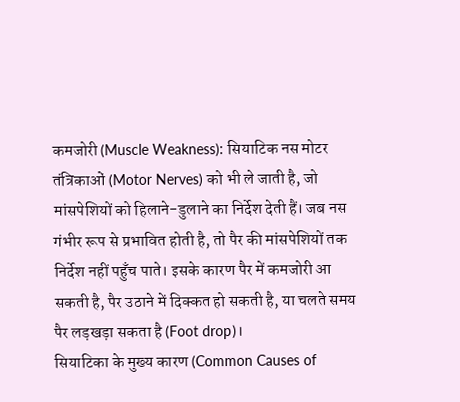कमजोरी (Muscle Weakness): सियाटिक नस मोटर तंत्रिकाओं (Motor Nerves) को भी ले जाती है, जो मांसपेशियों को हिलाने-डुलाने का निर्देश देती हैं। जब नस गंभीर रूप से प्रभावित होती है, तो पैर की मांसपेशियों तक निर्देश नहीं पहुँच पाते। इसके कारण पैर में कमजोरी आ सकती है, पैर उठाने में दिक्कत हो सकती है, या चलते समय पैर लड़खड़ा सकता है (Foot drop)।
सियाटिका के मुख्य कारण (Common Causes of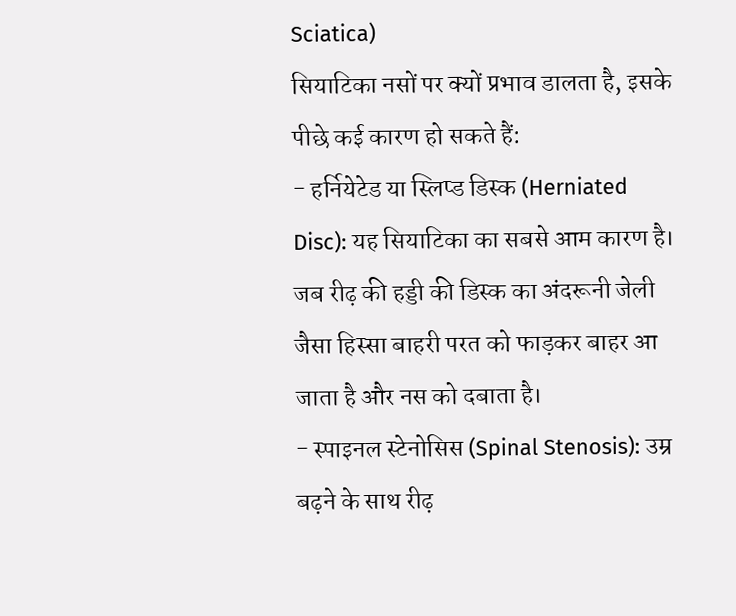Sciatica)
सियाटिका नसों पर क्यों प्रभाव डालता है, इसके पीछे कई कारण हो सकते हैं:
- हर्नियेटेड या स्लिप्ड डिस्क (Herniated Disc): यह सियाटिका का सबसे आम कारण है। जब रीढ़ की हड्डी की डिस्क का अंदरूनी जेली जैसा हिस्सा बाहरी परत को फाड़कर बाहर आ जाता है और नस को दबाता है।
- स्पाइनल स्टेनोसिस (Spinal Stenosis): उम्र बढ़ने के साथ रीढ़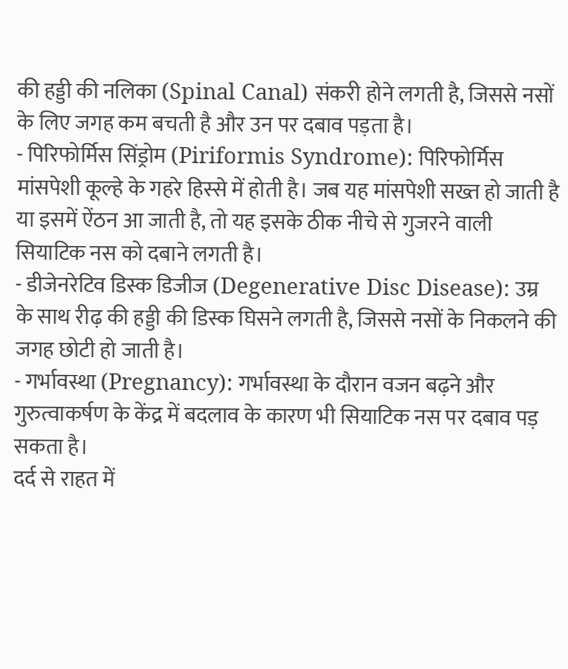की हड्डी की नलिका (Spinal Canal) संकरी होने लगती है, जिससे नसों के लिए जगह कम बचती है और उन पर दबाव पड़ता है।
- पिरिफोर्मिस सिंड्रोम (Piriformis Syndrome): पिरिफोर्मिस मांसपेशी कूल्हे के गहरे हिस्से में होती है। जब यह मांसपेशी सख्त हो जाती है या इसमें ऐंठन आ जाती है, तो यह इसके ठीक नीचे से गुजरने वाली सियाटिक नस को दबाने लगती है।
- डीजेनरेटिव डिस्क डिजीज (Degenerative Disc Disease): उम्र के साथ रीढ़ की हड्डी की डिस्क घिसने लगती है, जिससे नसों के निकलने की जगह छोटी हो जाती है।
- गर्भावस्था (Pregnancy): गर्भावस्था के दौरान वजन बढ़ने और गुरुत्वाकर्षण के केंद्र में बदलाव के कारण भी सियाटिक नस पर दबाव पड़ सकता है।
दर्द से राहत में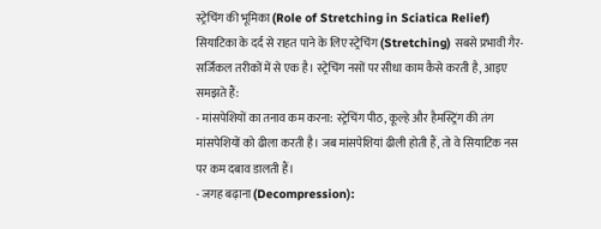स्ट्रेचिंग की भूमिका (Role of Stretching in Sciatica Relief)
सियाटिका के दर्द से राहत पाने के लिए स्ट्रेचिंग (Stretching) सबसे प्रभावी गैर-सर्जिकल तरीकों में से एक है। स्ट्रेचिंग नसों पर सीधा काम कैसे करती है, आइए समझते हैं:
- मांसपेशियों का तनाव कम करना: स्ट्रेचिंग पीठ, कूल्हे और हैमस्ट्रिंग की तंग मांसपेशियों को ढीला करती है। जब मांसपेशियां ढीली होती हैं, तो वे सियाटिक नस पर कम दबाव डालती हैं।
- जगह बढ़ाना (Decompression):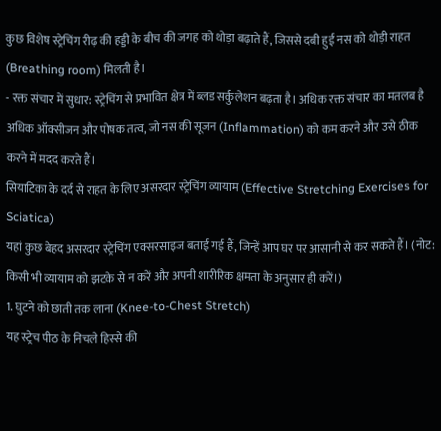कुछ विशेष स्ट्रेचिंग रीढ़ की हड्डी के बीच की जगह को थोड़ा बढ़ाते हैं, जिससे दबी हुई नस को थोड़ी राहत (Breathing room) मिलती है।
- रक्त संचार में सुधार: स्ट्रेचिंग से प्रभावित क्षेत्र में ब्लड सर्कुलेशन बढ़ता है। अधिक रक्त संचार का मतलब है अधिक ऑक्सीजन और पोषक तत्व, जो नस की सूजन (Inflammation) को कम करने और उसे ठीक करने में मदद करते हैं।
सियाटिका के दर्द से राहत के लिए असरदार स्ट्रेचिंग व्यायाम (Effective Stretching Exercises for Sciatica)
यहां कुछ बेहद असरदार स्ट्रेचिंग एक्सरसाइज बताई गई हैं, जिन्हें आप घर पर आसानी से कर सकते हैं। (नोट: किसी भी व्यायाम को झटके से न करें और अपनी शारीरिक क्षमता के अनुसार ही करें।)
1. घुटने को छाती तक लाना (Knee-to-Chest Stretch)
यह स्ट्रेच पीठ के निचले हिस्से की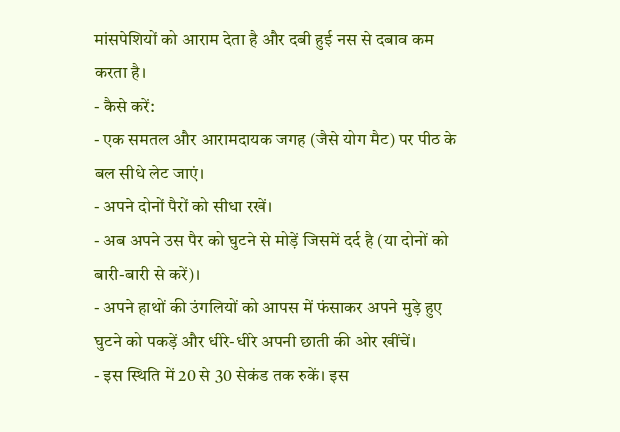मांसपेशियों को आराम देता है और दबी हुई नस से दबाव कम करता है।
- कैसे करें:
- एक समतल और आरामदायक जगह (जैसे योग मैट) पर पीठ के बल सीधे लेट जाएं।
- अपने दोनों पैरों को सीधा रखें।
- अब अपने उस पैर को घुटने से मोड़ें जिसमें दर्द है (या दोनों को बारी-बारी से करें)।
- अपने हाथों की उंगलियों को आपस में फंसाकर अपने मुड़े हुए घुटने को पकड़ें और धीरे-धीरे अपनी छाती की ओर खींचें।
- इस स्थिति में 20 से 30 सेकंड तक रुकें। इस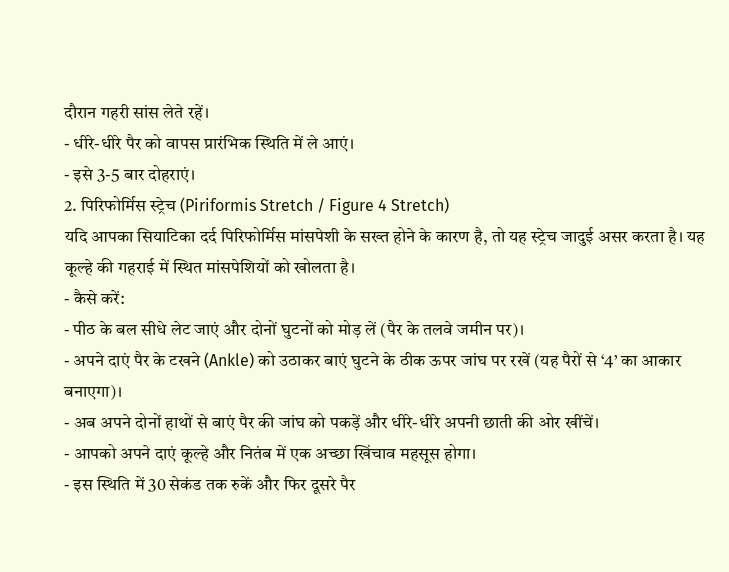दौरान गहरी सांस लेते रहें।
- धीरे-धीरे पैर को वापस प्रारंभिक स्थिति में ले आएं।
- इसे 3-5 बार दोहराएं।
2. पिरिफोर्मिस स्ट्रेच (Piriformis Stretch / Figure 4 Stretch)
यदि आपका सियाटिका दर्द पिरिफोर्मिस मांसपेशी के सख्त होने के कारण है, तो यह स्ट्रेच जादुई असर करता है। यह कूल्हे की गहराई में स्थित मांसपेशियों को खोलता है।
- कैसे करें:
- पीठ के बल सीधे लेट जाएं और दोनों घुटनों को मोड़ लें (पैर के तलवे जमीन पर)।
- अपने दाएं पैर के टखने (Ankle) को उठाकर बाएं घुटने के ठीक ऊपर जांघ पर रखें (यह पैरों से ‘4’ का आकार बनाएगा)।
- अब अपने दोनों हाथों से बाएं पैर की जांघ को पकड़ें और धीरे-धीरे अपनी छाती की ओर खींचें।
- आपको अपने दाएं कूल्हे और नितंब में एक अच्छा खिंचाव महसूस होगा।
- इस स्थिति में 30 सेकंड तक रुकें और फिर दूसरे पैर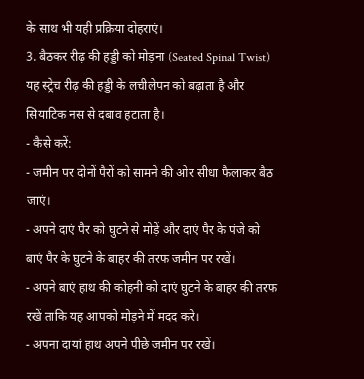के साथ भी यही प्रक्रिया दोहराएं।
3. बैठकर रीढ़ की हड्डी को मोड़ना (Seated Spinal Twist)
यह स्ट्रेच रीढ़ की हड्डी के लचीलेपन को बढ़ाता है और सियाटिक नस से दबाव हटाता है।
- कैसे करें:
- जमीन पर दोनों पैरों को सामने की ओर सीधा फैलाकर बैठ जाएं।
- अपने दाएं पैर को घुटने से मोड़ें और दाएं पैर के पंजे को बाएं पैर के घुटने के बाहर की तरफ जमीन पर रखें।
- अपने बाएं हाथ की कोहनी को दाएं घुटने के बाहर की तरफ रखें ताकि यह आपको मोड़ने में मदद करे।
- अपना दायां हाथ अपने पीछे जमीन पर रखें।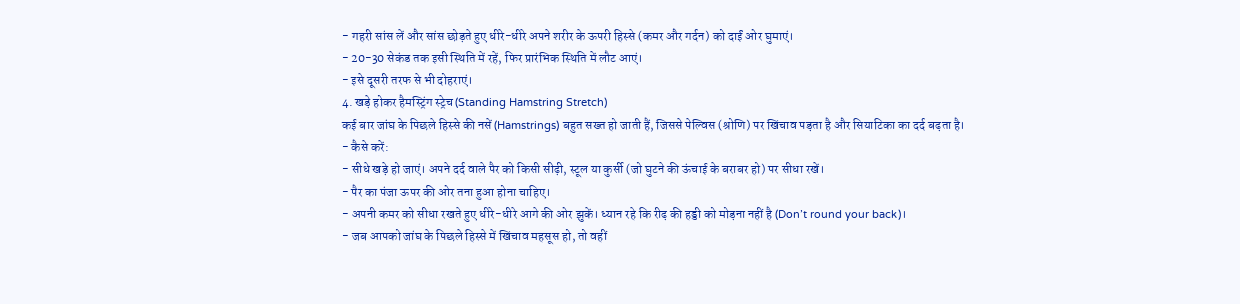- गहरी सांस लें और सांस छोड़ते हुए धीरे-धीरे अपने शरीर के ऊपरी हिस्से (कमर और गर्दन) को दाईं ओर घुमाएं।
- 20-30 सेकंड तक इसी स्थिति में रहें, फिर प्रारंभिक स्थिति में लौट आएं।
- इसे दूसरी तरफ से भी दोहराएं।
4. खड़े होकर हैमस्ट्रिंग स्ट्रेच (Standing Hamstring Stretch)
कई बार जांघ के पिछले हिस्से की नसें (Hamstrings) बहुत सख्त हो जाती हैं, जिससे पेल्विस (श्रोणि) पर खिंचाव पड़ता है और सियाटिका का दर्द बढ़ता है।
- कैसे करें:
- सीधे खड़े हो जाएं। अपने दर्द वाले पैर को किसी सीढ़ी, स्टूल या कुर्सी (जो घुटने की ऊंचाई के बराबर हो) पर सीधा रखें।
- पैर का पंजा ऊपर की ओर तना हुआ होना चाहिए।
- अपनी कमर को सीधा रखते हुए धीरे-धीरे आगे की ओर झुकें। ध्यान रहे कि रीढ़ की हड्डी को मोड़ना नहीं है (Don’t round your back)।
- जब आपको जांघ के पिछले हिस्से में खिंचाव महसूस हो, तो वहीं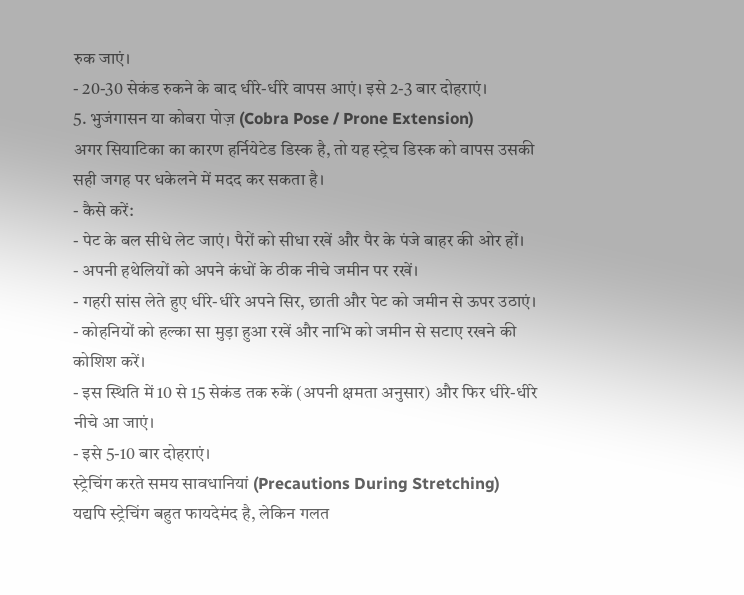रुक जाएं।
- 20-30 सेकंड रुकने के बाद धीरे-धीरे वापस आएं। इसे 2-3 बार दोहराएं।
5. भुजंगासन या कोबरा पोज़ (Cobra Pose / Prone Extension)
अगर सियाटिका का कारण हर्नियेटेड डिस्क है, तो यह स्ट्रेच डिस्क को वापस उसकी सही जगह पर धकेलने में मदद कर सकता है।
- कैसे करें:
- पेट के बल सीधे लेट जाएं। पैरों को सीधा रखें और पैर के पंजे बाहर की ओर हों।
- अपनी हथेलियों को अपने कंधों के ठीक नीचे जमीन पर रखें।
- गहरी सांस लेते हुए धीरे-धीरे अपने सिर, छाती और पेट को जमीन से ऊपर उठाएं।
- कोहनियों को हल्का सा मुड़ा हुआ रखें और नाभि को जमीन से सटाए रखने की कोशिश करें।
- इस स्थिति में 10 से 15 सेकंड तक रुकें (अपनी क्षमता अनुसार) और फिर धीरे-धीरे नीचे आ जाएं।
- इसे 5-10 बार दोहराएं।
स्ट्रेचिंग करते समय सावधानियां (Precautions During Stretching)
यद्यपि स्ट्रेचिंग बहुत फायदेमंद है, लेकिन गलत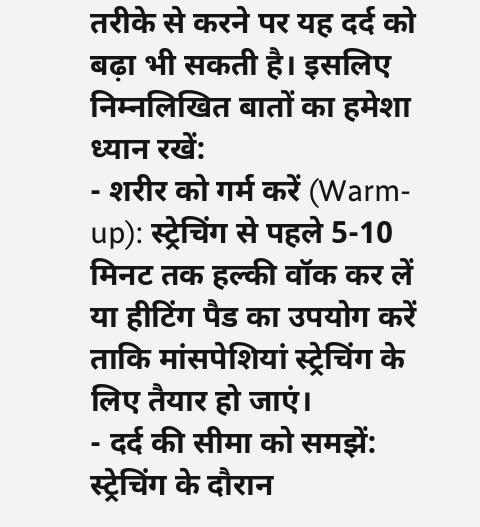तरीके से करने पर यह दर्द को बढ़ा भी सकती है। इसलिए निम्नलिखित बातों का हमेशा ध्यान रखें:
- शरीर को गर्म करें (Warm-up): स्ट्रेचिंग से पहले 5-10 मिनट तक हल्की वॉक कर लें या हीटिंग पैड का उपयोग करें ताकि मांसपेशियां स्ट्रेचिंग के लिए तैयार हो जाएं।
- दर्द की सीमा को समझें: स्ट्रेचिंग के दौरान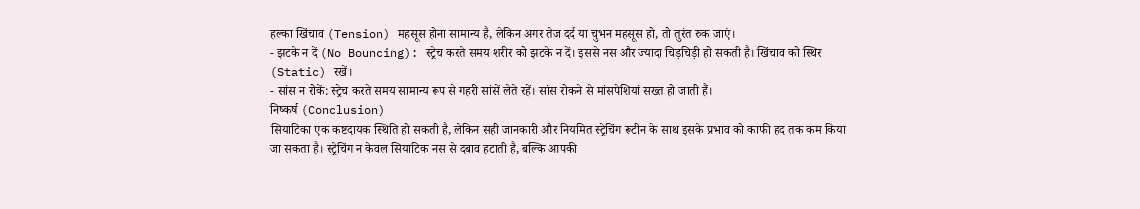हल्का खिंचाव (Tension) महसूस होना सामान्य है, लेकिन अगर तेज दर्द या चुभन महसूस हो, तो तुरंत रुक जाएं।
- झटके न दें (No Bouncing): स्ट्रेच करते समय शरीर को झटके न दें। इससे नस और ज्यादा चिड़चिड़ी हो सकती है। खिंचाव को स्थिर (Static) रखें।
- सांस न रोकें: स्ट्रेच करते समय सामान्य रूप से गहरी सांसें लेते रहें। सांस रोकने से मांसपेशियां सख्त हो जाती हैं।
निष्कर्ष (Conclusion)
सियाटिका एक कष्टदायक स्थिति हो सकती है, लेकिन सही जानकारी और नियमित स्ट्रेचिंग रूटीन के साथ इसके प्रभाव को काफी हद तक कम किया जा सकता है। स्ट्रेचिंग न केवल सियाटिक नस से दबाव हटाती है, बल्कि आपकी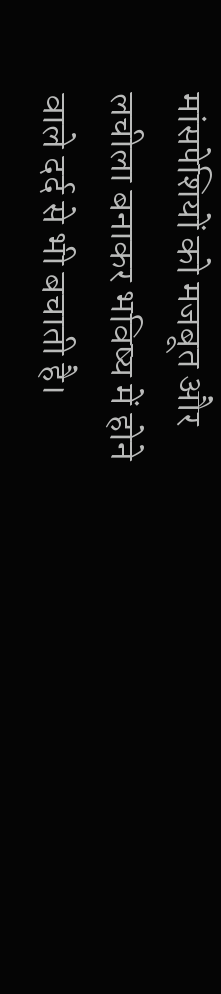मांसपेशियों को मजबूत और लचीला बनाकर भविष्य में होने वाले दर्द से भी बचाती है।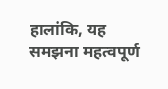हालांकि, यह समझना महत्वपूर्ण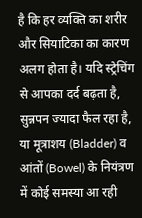है कि हर व्यक्ति का शरीर और सियाटिका का कारण अलग होता है। यदि स्ट्रेचिंग से आपका दर्द बढ़ता है, सुन्नपन ज्यादा फैल रहा है, या मूत्राशय (Bladder) व आंतों (Bowel) के नियंत्रण में कोई समस्या आ रही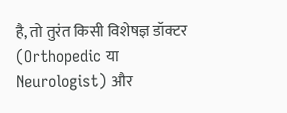है, तो तुरंत किसी विशेषज्ञ डॉक्टर (Orthopedic या Neurologist) और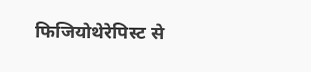फिजियोथेरेपिस्ट से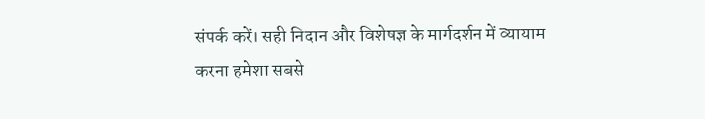संपर्क करें। सही निदान और विशेषज्ञ के मार्गदर्शन में व्यायाम करना हमेशा सबसे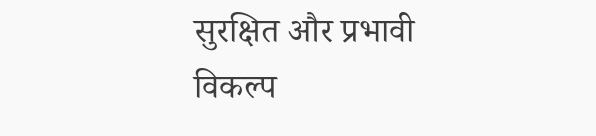सुरक्षित और प्रभावी विकल्प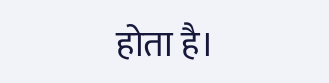होता है।